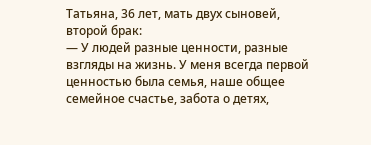Татьяна, 36 лет, мать двух сыновей, второй брак:
— У людей разные ценности, разные взгляды на жизнь. У меня всегда первой ценностью была семья, наше общее семейное счастье, забота о детях,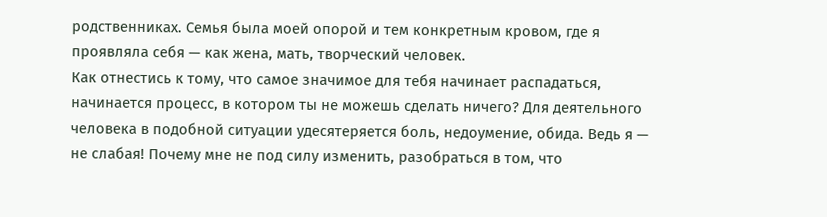родственниках. Семья была моей опорой и тем конкретным кровом, где я проявляла себя — как жена, мать, творческий человек.
Как отнестись к тому, что самое значимое для тебя начинает распадаться, начинается процесс, в котором ты не можешь сделать ничего? Для деятельного человека в подобной ситуации удесятеряется боль, недоумение, обида. Ведь я — не слабая! Почему мне не под силу изменить, разобраться в том, что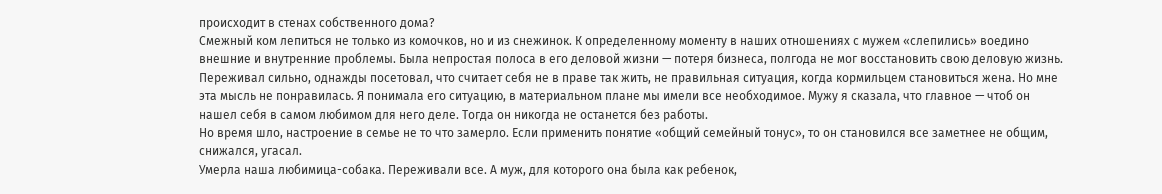происходит в стенах собственного дома?
Смежный ком лепиться не только из комочков, но и из снежинок. К определенному моменту в наших отношениях с мужем «слепились» воедино внешние и внутренние проблемы. Была непростая полоса в его деловой жизни — потеря бизнеса, полгода не мог восстановить свою деловую жизнь. Переживал сильно, однажды посетовал, что считает себя не в праве так жить, не правильная ситуация, когда кормильцем становиться жена. Но мне эта мысль не понравилась. Я понимала его ситуацию, в материальном плане мы имели все необходимое. Мужу я сказала, что главное — чтоб он нашел себя в самом любимом для него деле. Тогда он никогда не останется без работы.
Но время шло, настроение в семье не то что замерло. Если применить понятие «общий семейный тонус», то он становился все заметнее не общим, снижался, угасал.
Умерла наша любимица-собака. Переживали все. А муж, для которого она была как ребенок,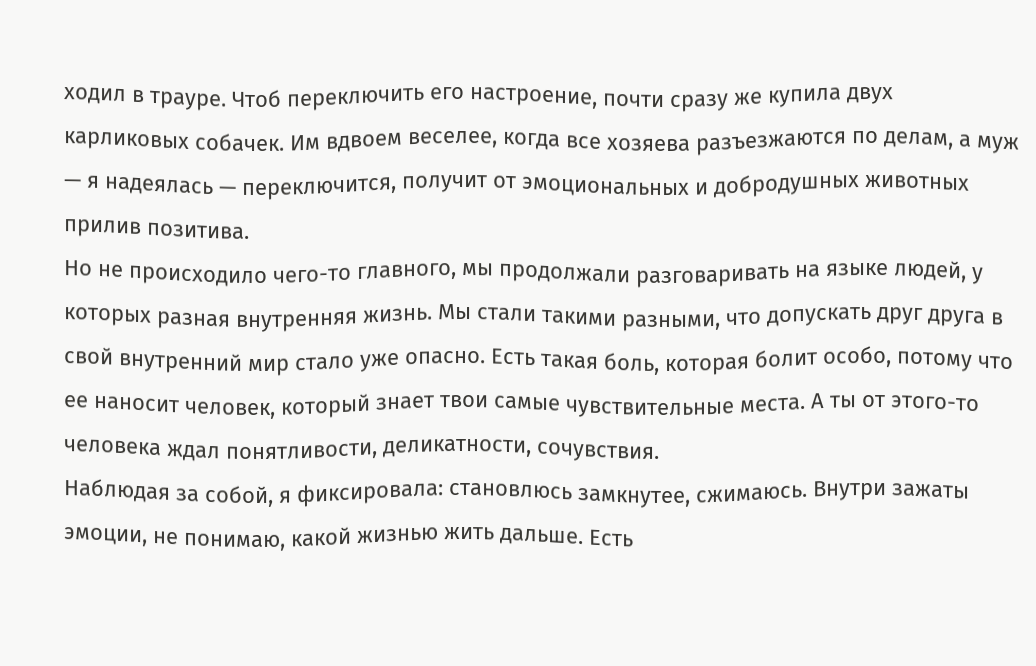ходил в трауре. Чтоб переключить его настроение, почти сразу же купила двух карликовых собачек. Им вдвоем веселее, когда все хозяева разъезжаются по делам, а муж — я надеялась — переключится, получит от эмоциональных и добродушных животных прилив позитива.
Но не происходило чего-то главного, мы продолжали разговаривать на языке людей, у которых разная внутренняя жизнь. Мы стали такими разными, что допускать друг друга в свой внутренний мир стало уже опасно. Есть такая боль, которая болит особо, потому что ее наносит человек, который знает твои самые чувствительные места. А ты от этого-то человека ждал понятливости, деликатности, сочувствия.
Наблюдая за собой, я фиксировала: становлюсь замкнутее, сжимаюсь. Внутри зажаты эмоции, не понимаю, какой жизнью жить дальше. Есть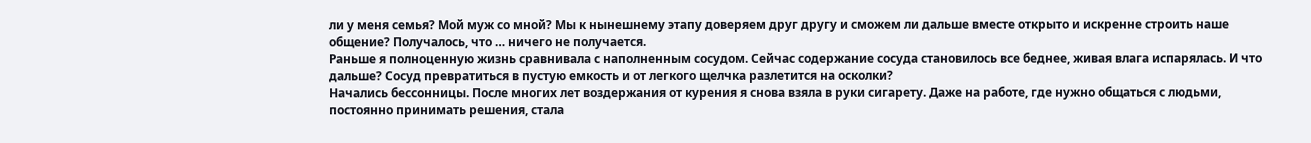ли у меня семья? Мой муж со мной? Мы к нынешнему этапу доверяем друг другу и сможем ли дальше вместе открыто и искренне строить наше общение? Получалось, что … ничего не получается.
Раньше я полноценную жизнь сравнивала с наполненным сосудом. Сейчас содержание сосуда становилось все беднее, живая влага испарялась. И что дальше? Сосуд превратиться в пустую емкость и от легкого щелчка разлетится на осколки?
Начались бессонницы. После многих лет воздержания от курения я снова взяла в руки сигарету. Даже на работе, где нужно общаться с людьми, постоянно принимать решения, стала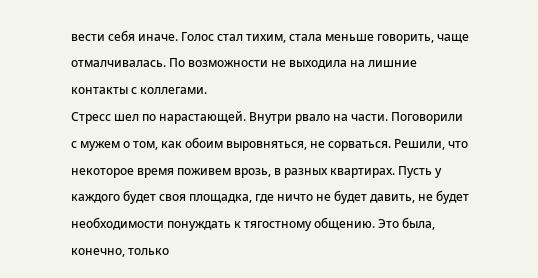вести себя иначе. Голос стал тихим, стала меньше говорить, чаще отмалчивалась. По возможности не выходила на лишние контакты с коллегами.
Стресс шел по нарастающей. Внутри рвало на части. Поговорили с мужем о том, как обоим выровняться, не сорваться. Решили, что некоторое время поживем врозь, в разных квартирах. Пусть у каждого будет своя площадка, где ничто не будет давить, не будет необходимости понуждать к тягостному общению. Это была, конечно, только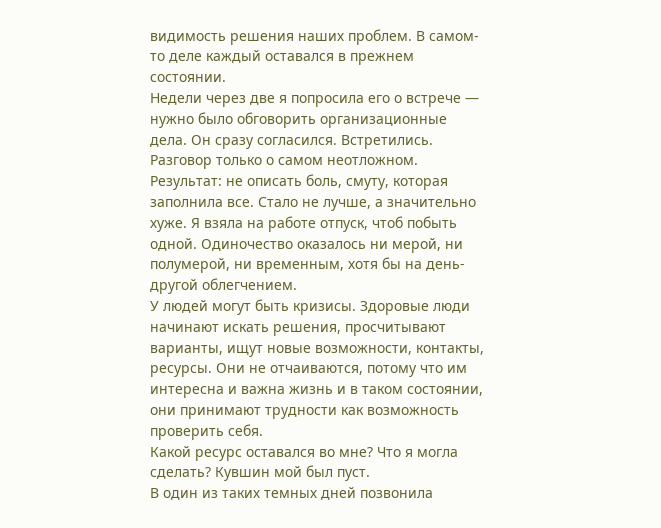видимость решения наших проблем. В самом-то деле каждый оставался в прежнем состоянии.
Недели через две я попросила его о встрече — нужно было обговорить организационные дела. Он сразу согласился. Встретились. Разговор только о самом неотложном. Результат: не описать боль, смуту, которая заполнила все. Стало не лучше, а значительно хуже. Я взяла на работе отпуск, чтоб побыть одной. Одиночество оказалось ни мерой, ни полумерой, ни временным, хотя бы на день-другой облегчением.
У людей могут быть кризисы. Здоровые люди начинают искать решения, просчитывают варианты, ищут новые возможности, контакты, ресурсы. Они не отчаиваются, потому что им интересна и важна жизнь и в таком состоянии, они принимают трудности как возможность проверить себя.
Какой ресурс оставался во мне? Что я могла сделать? Кувшин мой был пуст.
В один из таких темных дней позвонила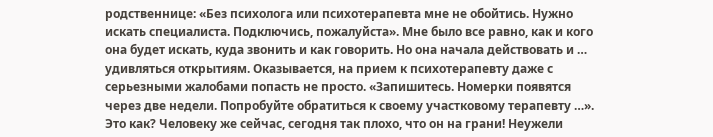родственнице: «Без психолога или психотерапевта мне не обойтись. Нужно искать специалиста. Подключись, пожалуйста». Мне было все равно, как и кого она будет искать, куда звонить и как говорить. Но она начала действовать и … удивляться открытиям. Оказывается, на прием к психотерапевту даже с серьезными жалобами попасть не просто. «Запишитесь. Номерки появятся через две недели. Попробуйте обратиться к своему участковому терапевту …». Это как? Человеку же сейчас, сегодня так плохо, что он на грани! Неужели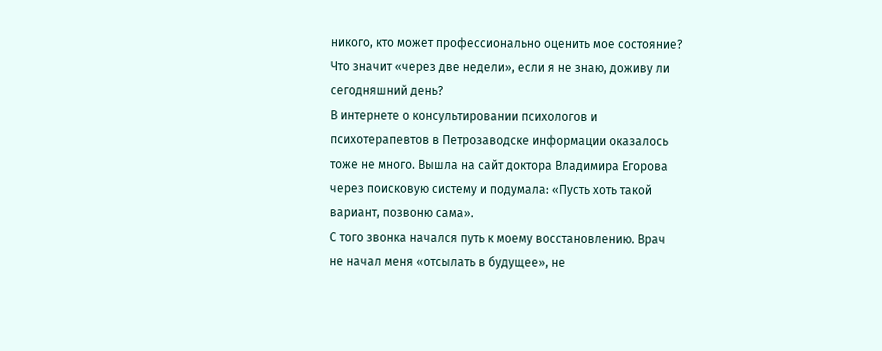никого, кто может профессионально оценить мое состояние? Что значит «через две недели», если я не знаю, доживу ли сегодняшний день?
В интернете о консультировании психологов и психотерапевтов в Петрозаводске информации оказалось тоже не много. Вышла на сайт доктора Владимира Егорова через поисковую систему и подумала: «Пусть хоть такой вариант, позвоню сама».
С того звонка начался путь к моему восстановлению. Врач не начал меня «отсылать в будущее», не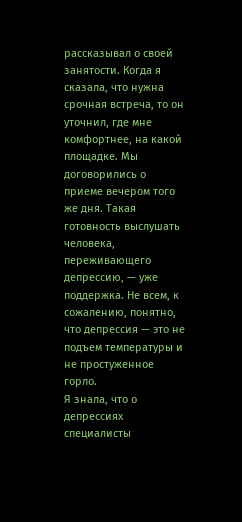рассказывал о своей занятости. Когда я сказала, что нужна срочная встреча, то он уточнил, где мне комфортнее, на какой площадке. Мы договорились о приеме вечером того же дня. Такая готовность выслушать человека, переживающего депрессию, — уже поддержка. Не всем, к сожалению, понятно, что депрессия — это не подъем температуры и не простуженное горло.
Я знала, что о депрессиях специалисты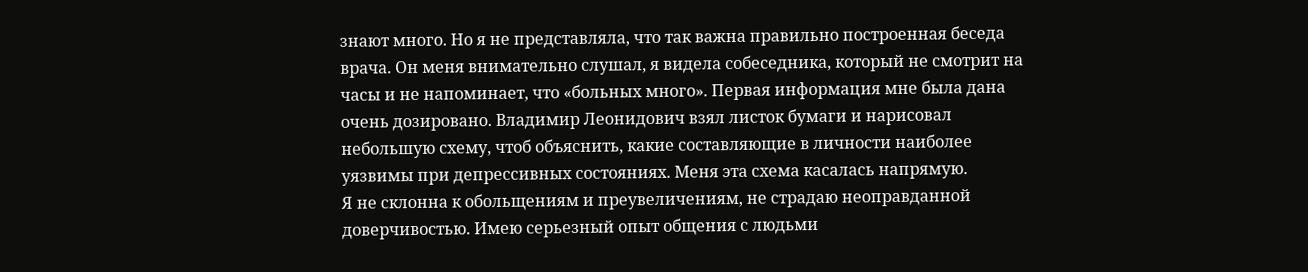знают много. Но я не представляла, что так важна правильно построенная беседа врача. Он меня внимательно слушал, я видела собеседника, который не смотрит на часы и не напоминает, что «больных много». Первая информация мне была дана очень дозировано. Владимир Леонидович взял листок бумаги и нарисовал небольшую схему, чтоб объяснить, какие составляющие в личности наиболее уязвимы при депрессивных состояниях. Меня эта схема касалась напрямую.
Я не склонна к обольщениям и преувеличениям, не страдаю неоправданной доверчивостью. Имею серьезный опыт общения с людьми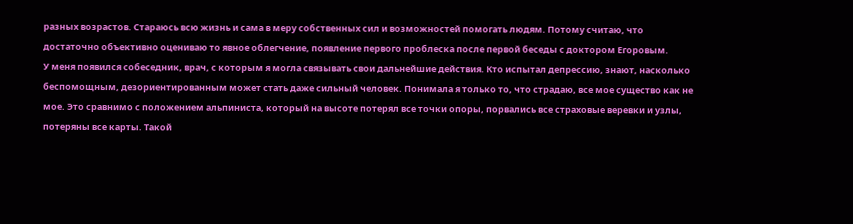разных возрастов. Стараюсь всю жизнь и сама в меру собственных сил и возможностей помогать людям. Потому считаю, что достаточно объективно оцениваю то явное облегчение, появление первого проблеска после первой беседы с доктором Егоровым.
У меня появился собеседник, врач, с которым я могла связывать свои дальнейшие действия. Кто испытал депрессию, знают, насколько беспомощным, дезориентированным может стать даже сильный человек. Понимала я только то, что страдаю, все мое существо как не мое. Это сравнимо с положением альпиниста, который на высоте потерял все точки опоры, порвались все страховые веревки и узлы, потеряны все карты. Такой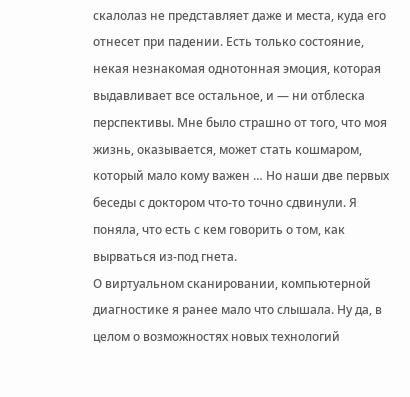скалолаз не представляет даже и места, куда его отнесет при падении. Есть только состояние, некая незнакомая однотонная эмоция, которая выдавливает все остальное, и — ни отблеска перспективы. Мне было страшно от того, что моя жизнь, оказывается, может стать кошмаром, который мало кому важен … Но наши две первых беседы с доктором что-то точно сдвинули. Я поняла, что есть с кем говорить о том, как вырваться из-под гнета.
О виртуальном сканировании, компьютерной диагностике я ранее мало что слышала. Ну да, в целом о возможностях новых технологий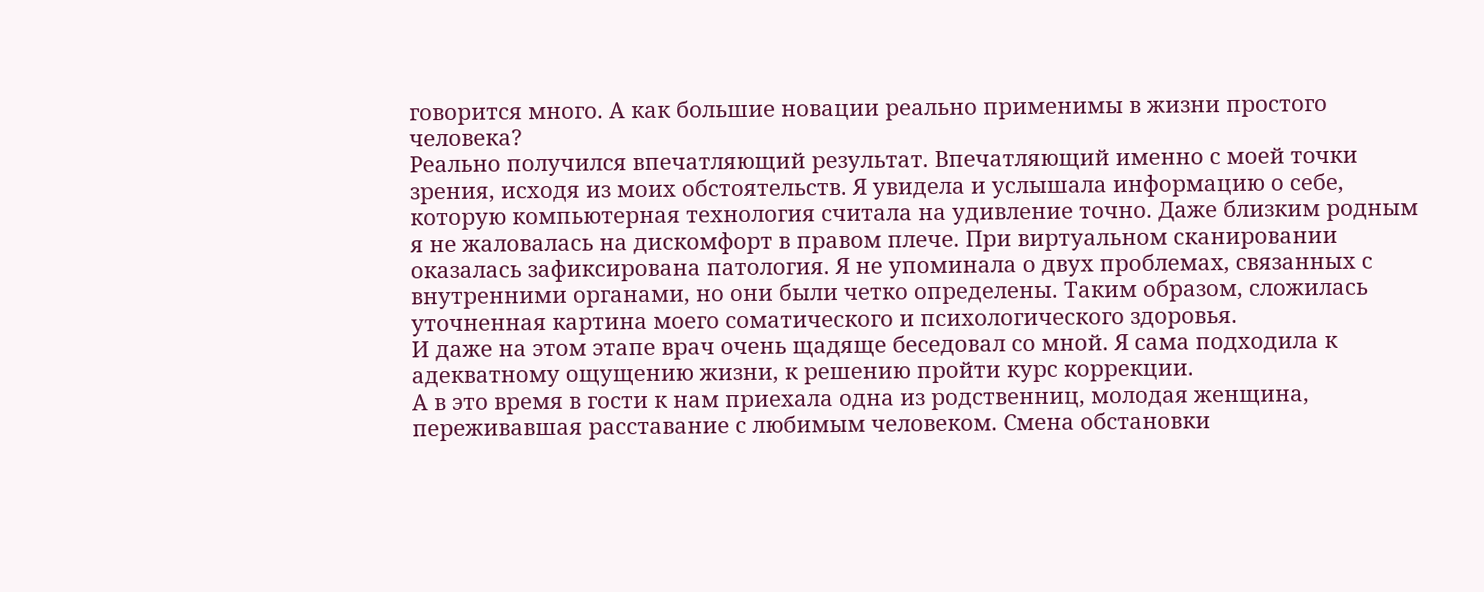говорится много. А как большие новации реально применимы в жизни простого человека?
Реально получился впечатляющий результат. Впечатляющий именно с моей точки зрения, исходя из моих обстоятельств. Я увидела и услышала информацию о себе, которую компьютерная технология считала на удивление точно. Даже близким родным я не жаловалась на дискомфорт в правом плече. При виртуальном сканировании оказалась зафиксирована патология. Я не упоминала о двух проблемах, связанных с внутренними органами, но они были четко определены. Таким образом, сложилась уточненная картина моего соматического и психологического здоровья.
И даже на этом этапе врач очень щадяще беседовал со мной. Я сама подходила к адекватному ощущению жизни, к решению пройти курс коррекции.
А в это время в гости к нам приехала одна из родственниц, молодая женщина, переживавшая расставание с любимым человеком. Смена обстановки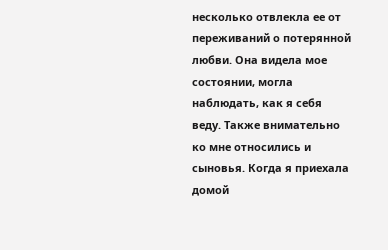несколько отвлекла ее от переживаний о потерянной любви. Она видела мое состоянии, могла наблюдать, как я себя веду. Также внимательно ко мне относились и сыновья. Когда я приехала домой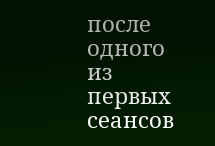после одного из первых сеансов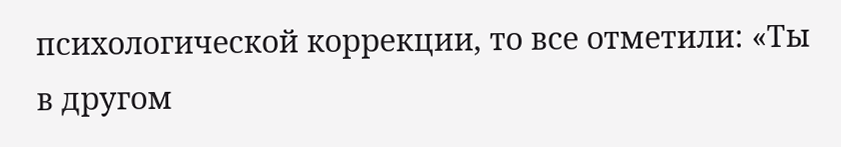психологической коррекции, то все отметили: «Ты в другом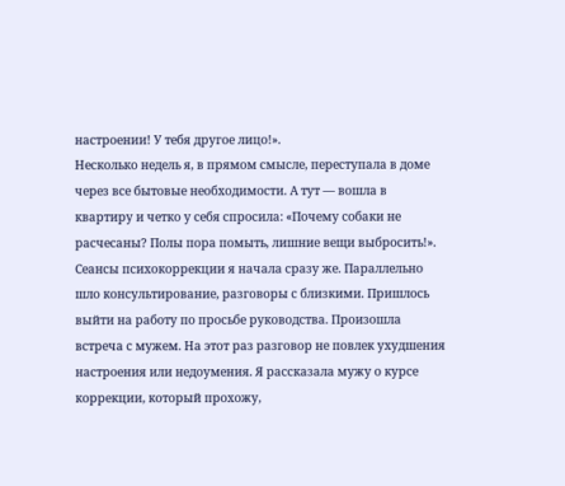настроении! У тебя другое лицо!».
Несколько недель я, в прямом смысле, переступала в доме через все бытовые необходимости. А тут — вошла в квартиру и четко у себя спросила: «Почему собаки не расчесаны? Полы пора помыть, лишние вещи выбросить!».
Сеансы психокоррекции я начала сразу же. Параллельно шло консультирование, разговоры с близкими. Пришлось выйти на работу по просьбе руководства. Произошла встреча с мужем. На этот раз разговор не повлек ухудшения настроения или недоумения. Я рассказала мужу о курсе коррекции, который прохожу,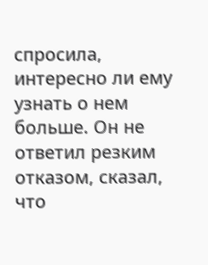спросила, интересно ли ему узнать о нем больше. Он не ответил резким отказом, сказал, что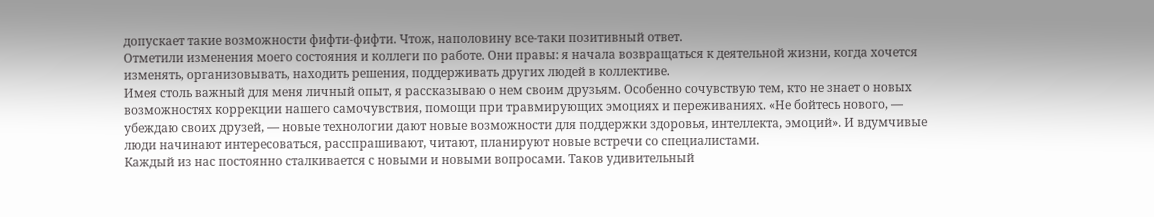допускает такие возможности фифти-фифти. Чтож, наполовину все-таки позитивный ответ.
Отметили изменения моего состояния и коллеги по работе. Они правы: я начала возвращаться к деятельной жизни, когда хочется изменять, организовывать, находить решения, поддерживать других людей в коллективе.
Имея столь важный для меня личный опыт, я рассказываю о нем своим друзьям. Особенно сочувствую тем, кто не знает о новых возможностях коррекции нашего самочувствия, помощи при травмирующих эмоциях и переживаниях. «Не бойтесь нового, — убеждаю своих друзей, — новые технологии дают новые возможности для поддержки здоровья, интеллекта, эмоций». И вдумчивые люди начинают интересоваться, расспрашивают, читают, планируют новые встречи со специалистами.
Каждый из нас постоянно сталкивается с новыми и новыми вопросами. Таков удивительный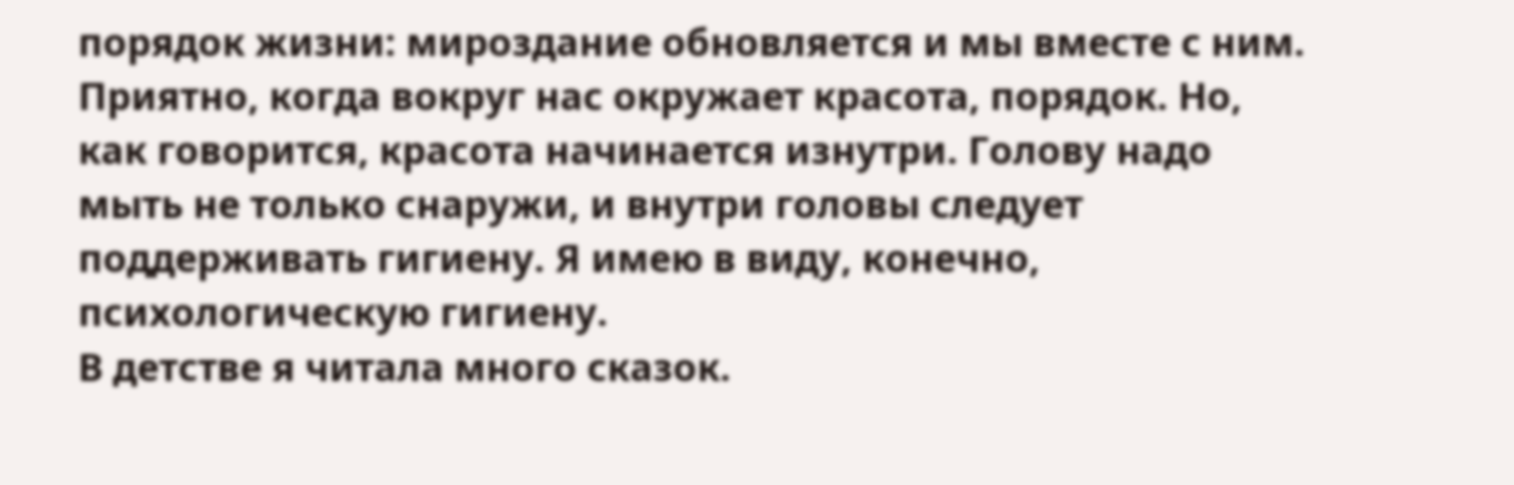порядок жизни: мироздание обновляется и мы вместе с ним. Приятно, когда вокруг нас окружает красота, порядок. Но, как говорится, красота начинается изнутри. Голову надо мыть не только снаружи, и внутри головы следует поддерживать гигиену. Я имею в виду, конечно, психологическую гигиену.
В детстве я читала много сказок.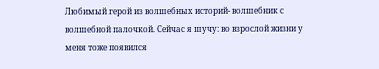Любимый герой из волшебных историй- волшебник с волшебной палочкой. Сейчас я шучу: во взрослой жизни у меня тоже появился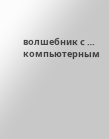волшебник с … компьютерным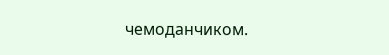чемоданчиком.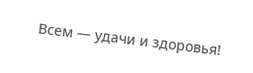Всем — удачи и здоровья!